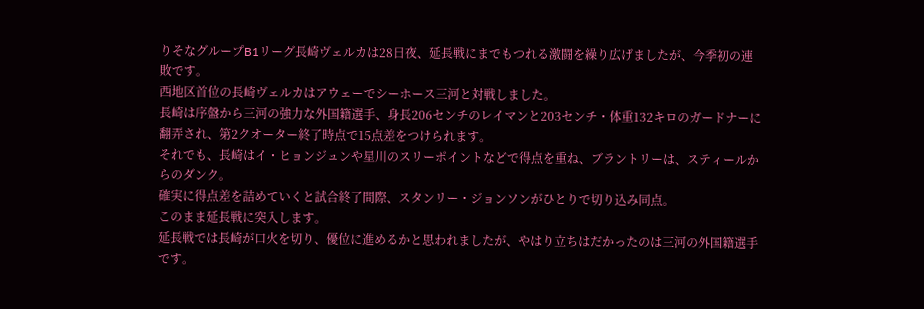りそなグループB1リーグ長崎ヴェルカは28日夜、延長戦にまでもつれる激闘を繰り広げましたが、今季初の連敗です。
西地区首位の長崎ヴェルカはアウェーでシーホース三河と対戦しました。
長崎は序盤から三河の強力な外国籍選手、身長206センチのレイマンと203センチ・体重132キロのガードナーに翻弄され、第2クオーター終了時点で15点差をつけられます。
それでも、長崎はイ・ヒョンジュンや星川のスリーポイントなどで得点を重ね、ブラントリーは、スティールからのダンク。
確実に得点差を詰めていくと試合終了間際、スタンリー・ジョンソンがひとりで切り込み同点。
このまま延長戦に突入します。
延長戦では長崎が口火を切り、優位に進めるかと思われましたが、やはり立ちはだかったのは三河の外国籍選手です。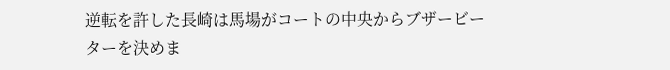逆転を許した長崎は馬場がコートの中央からブザービーターを決めま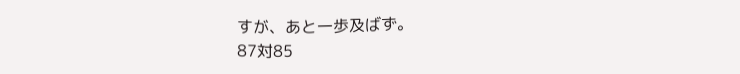すが、あと一歩及ばず。
87対85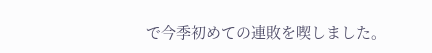で今季初めての連敗を喫しました。